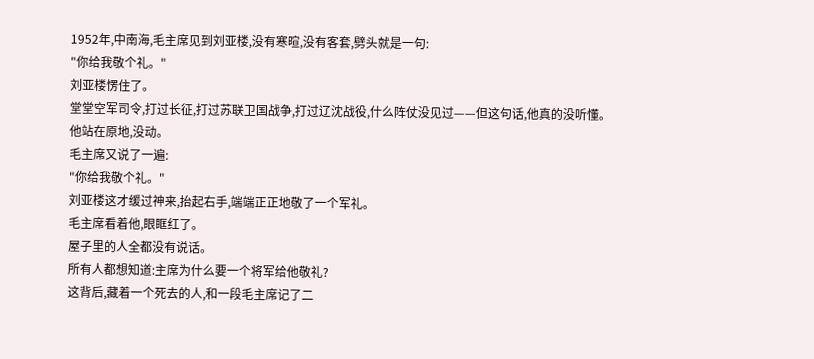1952年,中南海,毛主席见到刘亚楼,没有寒暄,没有客套,劈头就是一句:
"你给我敬个礼。"
刘亚楼愣住了。
堂堂空军司令,打过长征,打过苏联卫国战争,打过辽沈战役,什么阵仗没见过——但这句话,他真的没听懂。
他站在原地,没动。
毛主席又说了一遍:
"你给我敬个礼。"
刘亚楼这才缓过神来,抬起右手,端端正正地敬了一个军礼。
毛主席看着他,眼眶红了。
屋子里的人全都没有说话。
所有人都想知道:主席为什么要一个将军给他敬礼?
这背后,藏着一个死去的人,和一段毛主席记了二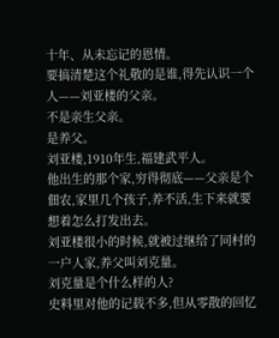十年、从未忘记的恩情。
要搞清楚这个礼敬的是谁,得先认识一个人——刘亚楼的父亲。
不是亲生父亲。
是养父。
刘亚楼,1910年生,福建武平人。
他出生的那个家,穷得彻底——父亲是个佃农,家里几个孩子,养不活,生下来就要想着怎么打发出去。
刘亚楼很小的时候,就被过继给了同村的一户人家,养父叫刘克量。
刘克量是个什么样的人?
史料里对他的记载不多,但从零散的回忆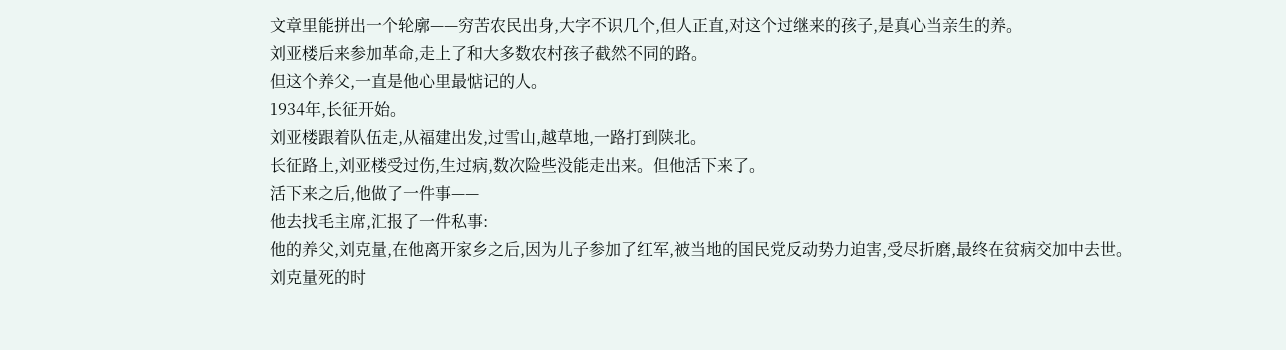文章里能拼出一个轮廓——穷苦农民出身,大字不识几个,但人正直,对这个过继来的孩子,是真心当亲生的养。
刘亚楼后来参加革命,走上了和大多数农村孩子截然不同的路。
但这个养父,一直是他心里最惦记的人。
1934年,长征开始。
刘亚楼跟着队伍走,从福建出发,过雪山,越草地,一路打到陕北。
长征路上,刘亚楼受过伤,生过病,数次险些没能走出来。但他活下来了。
活下来之后,他做了一件事——
他去找毛主席,汇报了一件私事:
他的养父,刘克量,在他离开家乡之后,因为儿子参加了红军,被当地的国民党反动势力迫害,受尽折磨,最终在贫病交加中去世。
刘克量死的时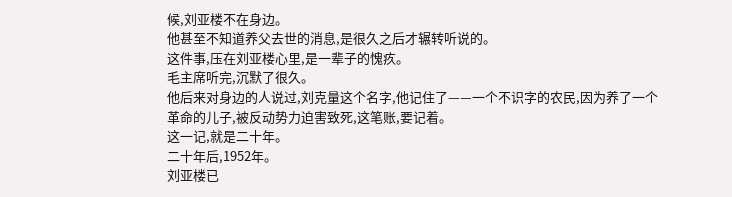候,刘亚楼不在身边。
他甚至不知道养父去世的消息,是很久之后才辗转听说的。
这件事,压在刘亚楼心里,是一辈子的愧疚。
毛主席听完,沉默了很久。
他后来对身边的人说过,刘克量这个名字,他记住了——一个不识字的农民,因为养了一个革命的儿子,被反动势力迫害致死,这笔账,要记着。
这一记,就是二十年。
二十年后,1952年。
刘亚楼已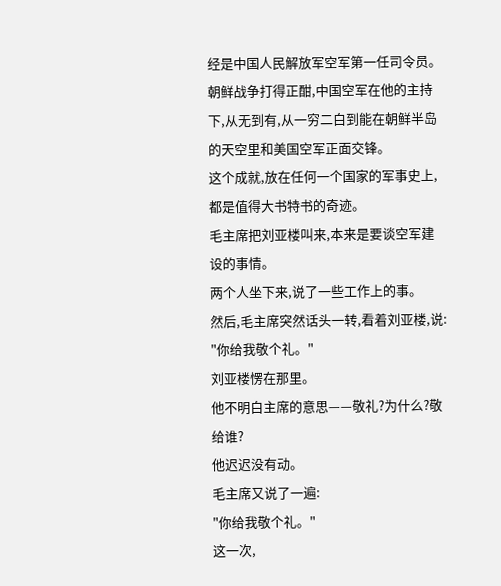经是中国人民解放军空军第一任司令员。
朝鲜战争打得正酣,中国空军在他的主持下,从无到有,从一穷二白到能在朝鲜半岛的天空里和美国空军正面交锋。
这个成就,放在任何一个国家的军事史上,都是值得大书特书的奇迹。
毛主席把刘亚楼叫来,本来是要谈空军建设的事情。
两个人坐下来,说了一些工作上的事。
然后,毛主席突然话头一转,看着刘亚楼,说:
"你给我敬个礼。"
刘亚楼愣在那里。
他不明白主席的意思——敬礼?为什么?敬给谁?
他迟迟没有动。
毛主席又说了一遍:
"你给我敬个礼。"
这一次,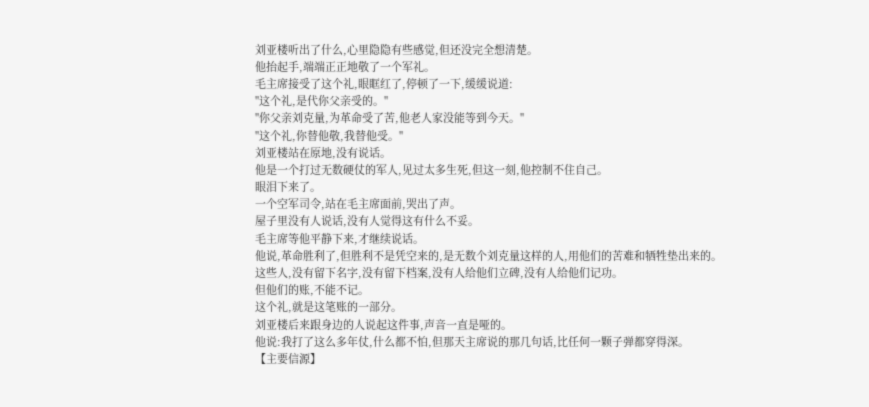刘亚楼听出了什么,心里隐隐有些感觉,但还没完全想清楚。
他抬起手,端端正正地敬了一个军礼。
毛主席接受了这个礼,眼眶红了,停顿了一下,缓缓说道:
"这个礼,是代你父亲受的。"
"你父亲刘克量,为革命受了苦,他老人家没能等到今天。"
"这个礼,你替他敬,我替他受。"
刘亚楼站在原地,没有说话。
他是一个打过无数硬仗的军人,见过太多生死,但这一刻,他控制不住自己。
眼泪下来了。
一个空军司令,站在毛主席面前,哭出了声。
屋子里没有人说话,没有人觉得这有什么不妥。
毛主席等他平静下来,才继续说话。
他说,革命胜利了,但胜利不是凭空来的,是无数个刘克量这样的人,用他们的苦难和牺牲垫出来的。
这些人,没有留下名字,没有留下档案,没有人给他们立碑,没有人给他们记功。
但他们的账,不能不记。
这个礼,就是这笔账的一部分。
刘亚楼后来跟身边的人说起这件事,声音一直是哑的。
他说:我打了这么多年仗,什么都不怕,但那天主席说的那几句话,比任何一颗子弹都穿得深。
【主要信源】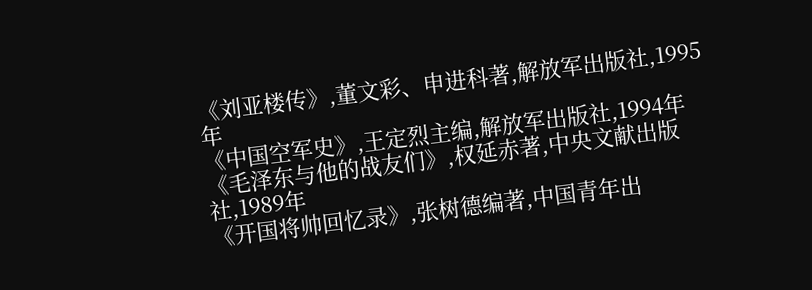《刘亚楼传》,董文彩、申进科著,解放军出版社,1995年
《中国空军史》,王定烈主编,解放军出版社,1994年
《毛泽东与他的战友们》,权延赤著,中央文献出版社,1989年
《开国将帅回忆录》,张树德编著,中国青年出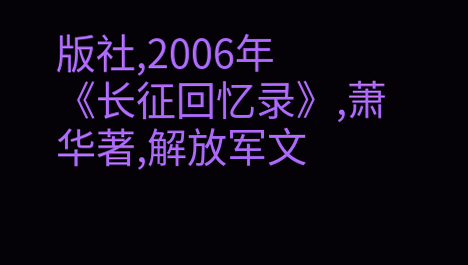版社,2006年
《长征回忆录》,萧华著,解放军文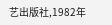艺出版社,1982年